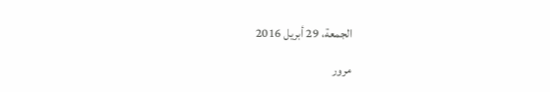الجمعة، 29 أبريل 2016

مرور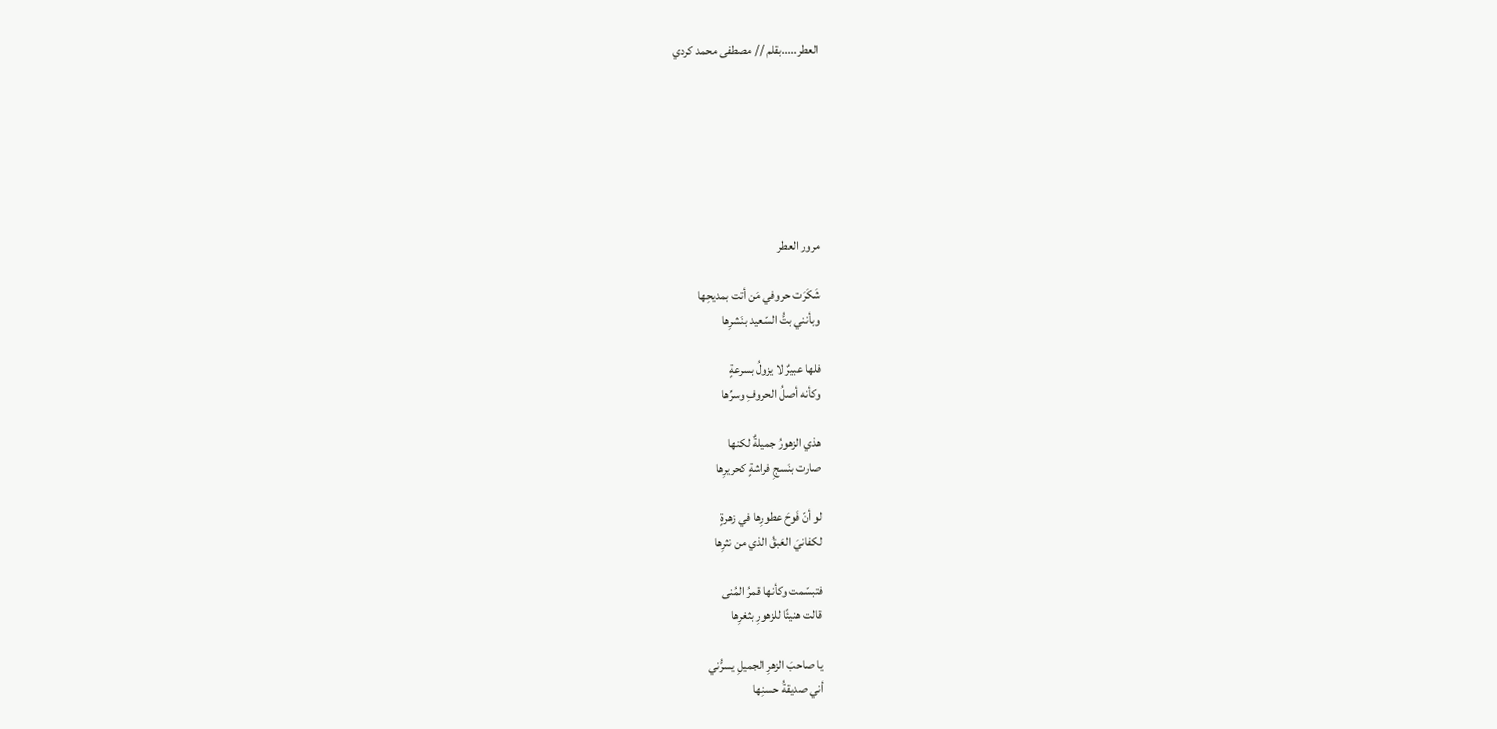العطر.....بقلم // مصطفى محمد كردي







مرور العطر

شَكَرَت حروفي مَن أتت بمديحِها
وبأنني بتُّ السّعيد بنَشرِها

فلها عبيرٌ لا يزولُ بسرعةٍ
وكأنه أصلُ الحروفِ وسرِّها

هذي الزهورُ جميلةٌ لكنها
صارت بنَسجِ فراشةٍ كحريرِها

لو أنّ فَوحَ عطورِها في زهرةٍ
لكفانيَ العَبقُ الذي من نثرِها

فتبسّمت وكأنها قمرُ المُنى
قالت هنيئًا للزهورِ بثغرِها

يا صاحبَ الزهرِ الجميلِ يسرُّني
أني صديقةُ حسنِها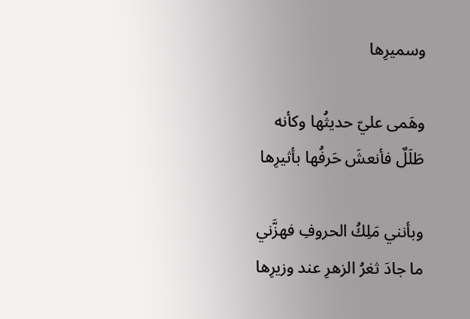وسميرِها

وهَمى عليّ حديثُها وكأنه
طَلَلٌ فأنعشَ حَرفُها بأثيرِها

وبأنني مَلِكُ الحروفِ فهزَّني
ما جادَ ثغرُ الزهرِ عند وزيرِها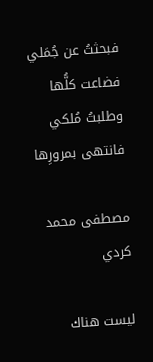فبحثتُ عن جُمَلي فضاعت كلُّها
وطلبتُ مُلكي فانتهى بمرورِها

مصطفى محمد كردي

ليست هناك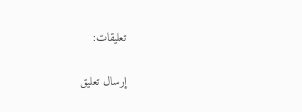تعليقات:

إرسال تعليق